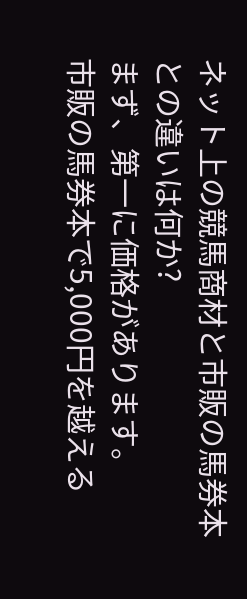ネット上の競馬商材と市販の馬券本との違いは何か?
まず、第一に価格があります。
市販の馬券本で5,000円を越える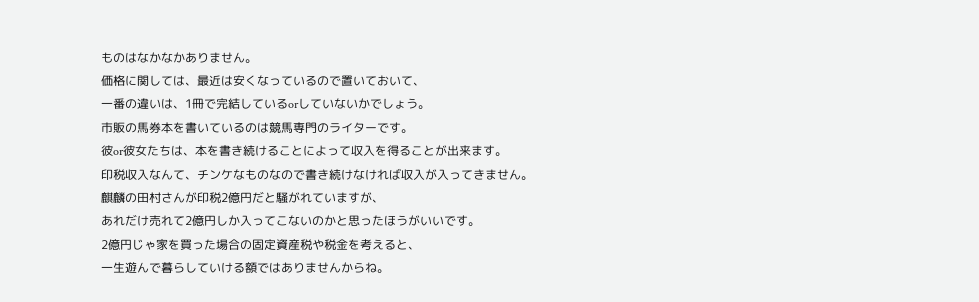ものはなかなかありません。
価格に関しては、最近は安くなっているので置いておいて、
一番の違いは、1冊で完結しているorしていないかでしょう。
市販の馬券本を書いているのは競馬専門のライターです。
彼or彼女たちは、本を書き続けることによって収入を得ることが出来ます。
印税収入なんて、チンケなものなので書き続けなければ収入が入ってきません。
麒麟の田村さんが印税2億円だと騒がれていますが、
あれだけ売れて2億円しか入ってこないのかと思ったほうがいいです。
2億円じゃ家を買った場合の固定資産税や税金を考えると、
一生遊んで暮らしていける額ではありませんからね。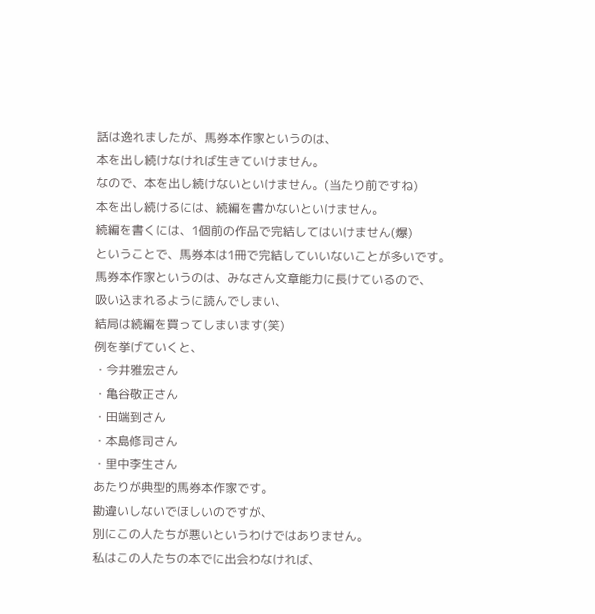話は逸れましたが、馬券本作家というのは、
本を出し続けなければ生きていけません。
なので、本を出し続けないといけません。(当たり前ですね)
本を出し続けるには、続編を書かないといけません。
続編を書くには、1個前の作品で完結してはいけません(爆)
ということで、馬券本は1冊で完結していいないことが多いです。
馬券本作家というのは、みなさん文章能力に長けているので、
吸い込まれるように読んでしまい、
結局は続編を買ってしまいます(笑)
例を挙げていくと、
・今井雅宏さん
・亀谷敬正さん
・田端到さん
・本島修司さん
・里中李生さん
あたりが典型的馬券本作家です。
勘違いしないでほしいのですが、
別にこの人たちが悪いというわけではありません。
私はこの人たちの本でに出会わなければ、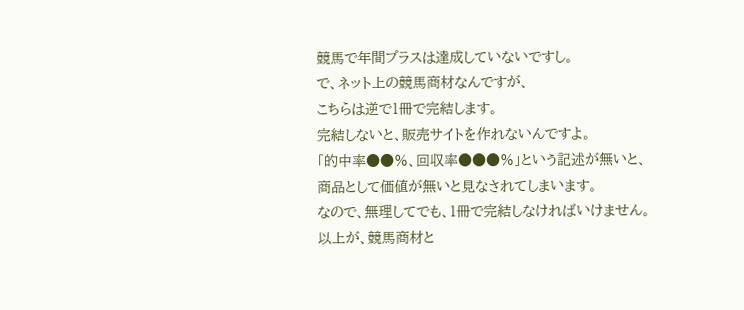競馬で年間プラスは達成していないですし。
で、ネット上の競馬商材なんですが、
こちらは逆で1冊で完結します。
完結しないと、販売サイトを作れないんですよ。
「的中率●●%、回収率●●●%」という記述が無いと、
商品として価値が無いと見なされてしまいます。
なので、無理してでも、1冊で完結しなければいけません。
以上が、競馬商材と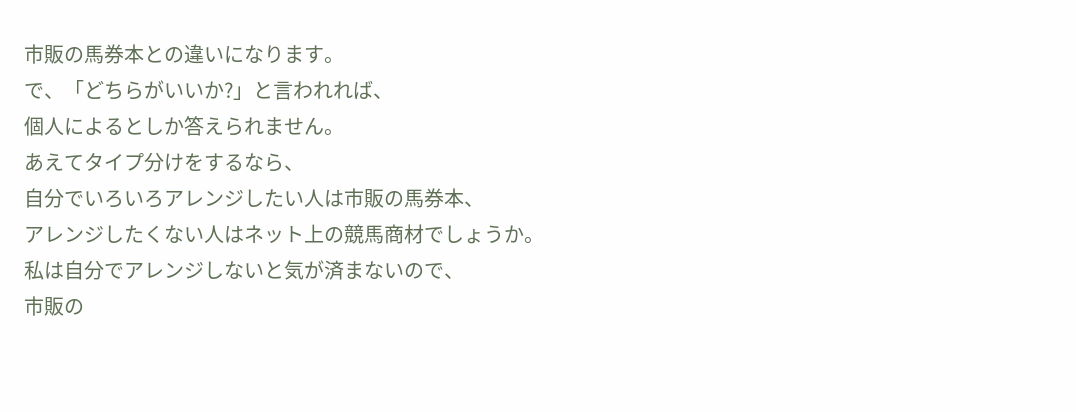市販の馬券本との違いになります。
で、「どちらがいいか?」と言われれば、
個人によるとしか答えられません。
あえてタイプ分けをするなら、
自分でいろいろアレンジしたい人は市販の馬券本、
アレンジしたくない人はネット上の競馬商材でしょうか。
私は自分でアレンジしないと気が済まないので、
市販の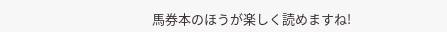馬券本のほうが楽しく読めますね!